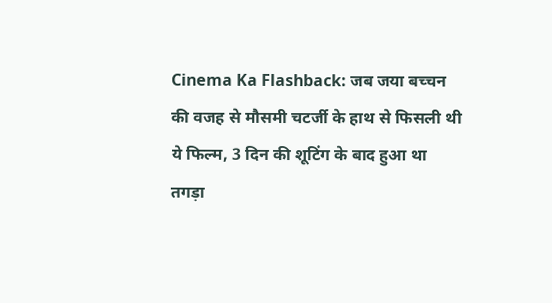Cinema Ka Flashback: जब जया बच्चन की वजह से मौसमी चटर्जी के हाथ से फिसली थी ये फिल्म, 3 दिन की शूटिंग के बाद हुआ था तगड़ा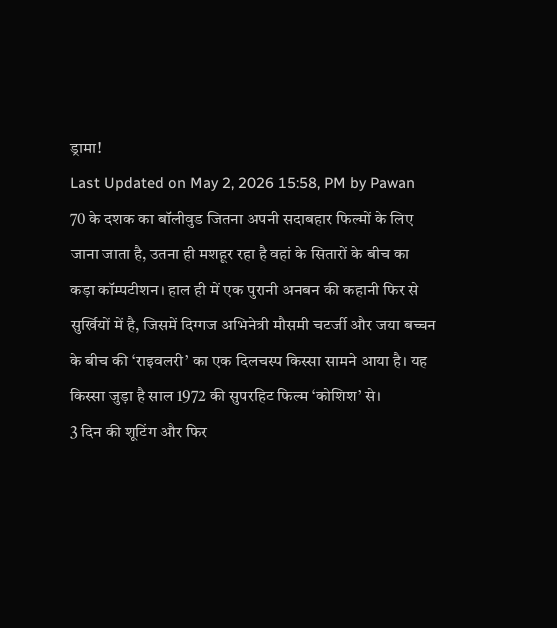ड्रामा!
Last Updated on May 2, 2026 15:58, PM by Pawan
70 के दशक का बॉलीवुड जितना अपनी सदाबहार फिल्मों के लिए जाना जाता है, उतना ही मशहूर रहा है वहां के सितारों के बीच का कड़ा कॉम्पटीशन। हाल ही में एक पुरानी अनबन की कहानी फिर से सुर्खियों में है, जिसमें दिग्गज अभिनेत्री मौसमी चटर्जी और जया बच्चन के बीच की ‘राइवलरी’ का एक दिलचस्प किस्सा सामने आया है। यह किस्सा जुड़ा है साल 1972 की सुपरहिट फिल्म ‘कोशिश’ से।
3 दिन की शूटिंग और फिर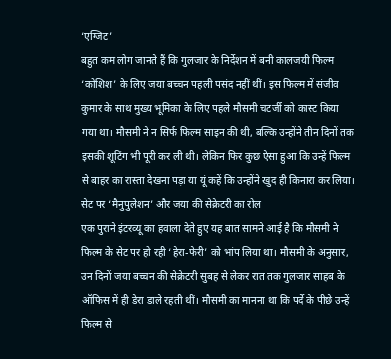‘एग्जिट’
बहुत कम लोग जानते हैं कि गुलजार के निर्देशन में बनी कालजयी फिल्म ‘कोशिश’ के लिए जया बच्चन पहली पसंद नहीं थीं। इस फिल्म में संजीव कुमार के साथ मुख्य भूमिका के लिए पहले मौसमी चटर्जी को कास्ट किया गया था। मौसमी ने न सिर्फ फिल्म साइन की थी, बल्कि उन्होंने तीन दिनों तक इसकी शूटिंग भी पूरी कर ली थी। लेकिन फिर कुछ ऐसा हुआ कि उन्हें फिल्म से बाहर का रास्ता देखना पड़ा या यूं कहें कि उन्होंने खुद ही किनारा कर लिया।
सेट पर ‘मैनुपुलेशन’ और जया की सेक्रेटरी का रोल
एक पुराने इंटरव्यू का हवाला देते हुए यह बात सामने आई है कि मौसमी ने फिल्म के सेट पर हो रही ‘हेरा-फेरी’ को भांप लिया था। मौसमी के अनुसार, उन दिनों जया बच्चन की सेक्रेटरी सुबह से लेकर रात तक गुलजार साहब के ऑफिस में ही डेरा डाले रहती थीं। मौसमी का मानना था कि पर्दे के पीछे उन्हें फिल्म से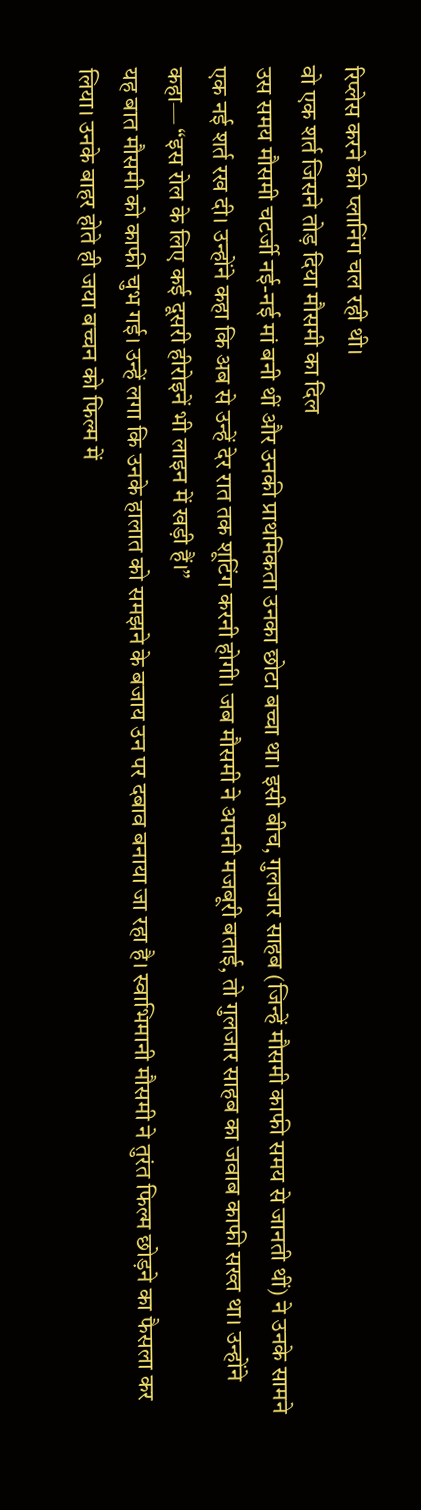रिप्लेस करने की प्लानिंग चल रही थी।
वो एक शर्त जिसने तोड़ दिया मौसमी का दिल
उस समय मौसमी चटर्जी नई-नई मां बनी थीं और उनकी प्राथमिकता उनका छोटा बच्चा था। इसी बीच, गुलजार साहब (जिन्हें मौसमी काफी समय से जानती थीं) ने उनके सामने एक नई शर्त रख दी। उन्होंने कहा कि अब से उन्हें देर रात तक शूटिंग करनी होगी। जब मौसमी ने अपनी मजबूरी बताई, तो गुलजार साहब का जवाब काफी सख्त था। उन्होंने कहा— “इस रोल के लिए कई दूसरी हीरोइनें भी लाइन में खड़ी हैं।”
यह बात मौसमी को काफी चुभ गई। उन्हें लगा कि उनके हालात को समझने के बजाय उन पर दबाव बनाया जा रहा है। स्वाभिमानी मौसमी ने तुरंत फिल्म छोड़ने का फैसला कर लिया। उनके बाहर होते ही जया बच्चन को फिल्म में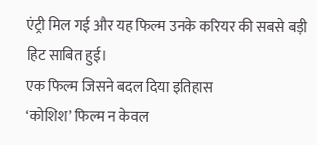एंट्री मिल गई और यह फिल्म उनके करियर की सबसे बड़ी हिट साबित हुई।
एक फिल्म जिसने बदल दिया इतिहास
‘कोशिश’ फिल्म न केवल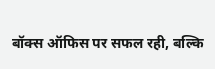बॉक्स ऑफिस पर सफल रही, बल्कि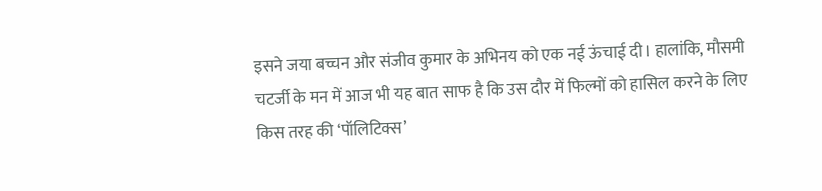इसने जया बच्चन और संजीव कुमार के अभिनय को एक नई ऊंचाई दी। हालांकि, मौसमी चटर्जी के मन में आज भी यह बात साफ है कि उस दौर में फिल्मों को हासिल करने के लिए किस तरह की ‘पॉलिटिक्स’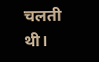चलती थी।